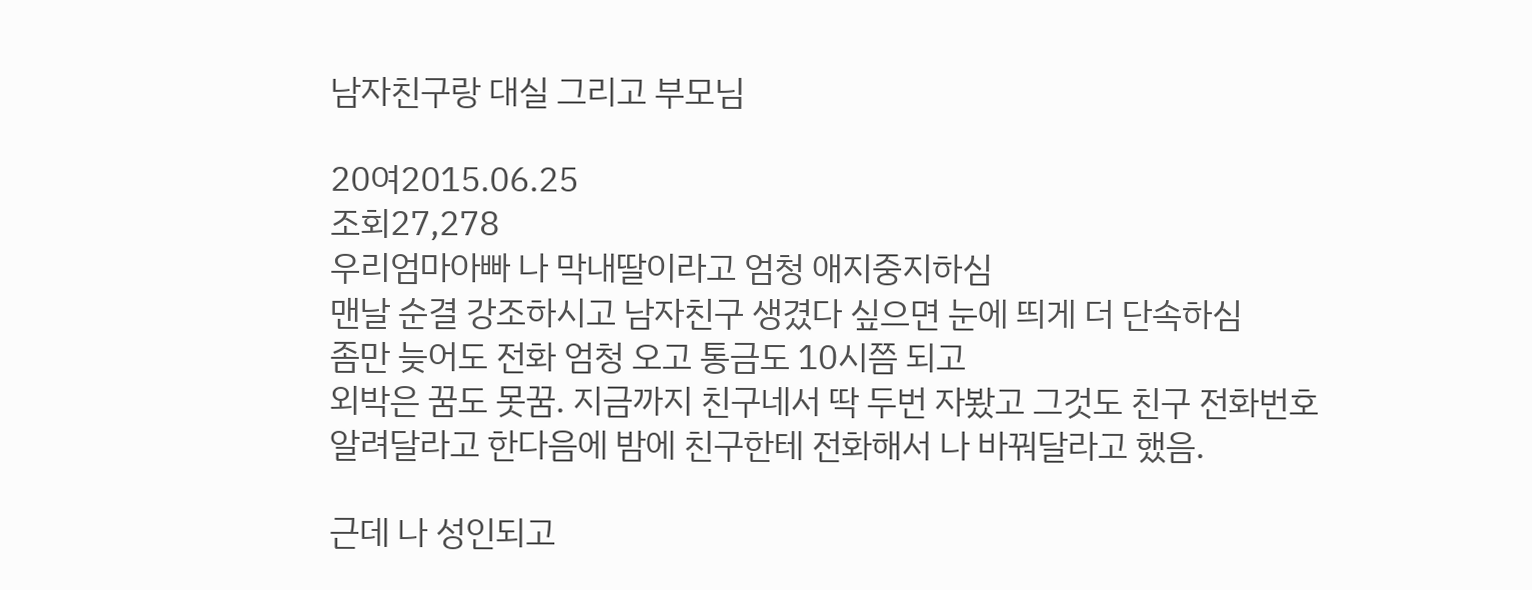남자친구랑 대실 그리고 부모님

20여2015.06.25
조회27,278
우리엄마아빠 나 막내딸이라고 엄청 애지중지하심
맨날 순결 강조하시고 남자친구 생겼다 싶으면 눈에 띄게 더 단속하심
좀만 늦어도 전화 엄청 오고 통금도 10시쯤 되고
외박은 꿈도 못꿈. 지금까지 친구네서 딱 두번 자봤고 그것도 친구 전화번호 알려달라고 한다음에 밤에 친구한테 전화해서 나 바꿔달라고 했음.

근데 나 성인되고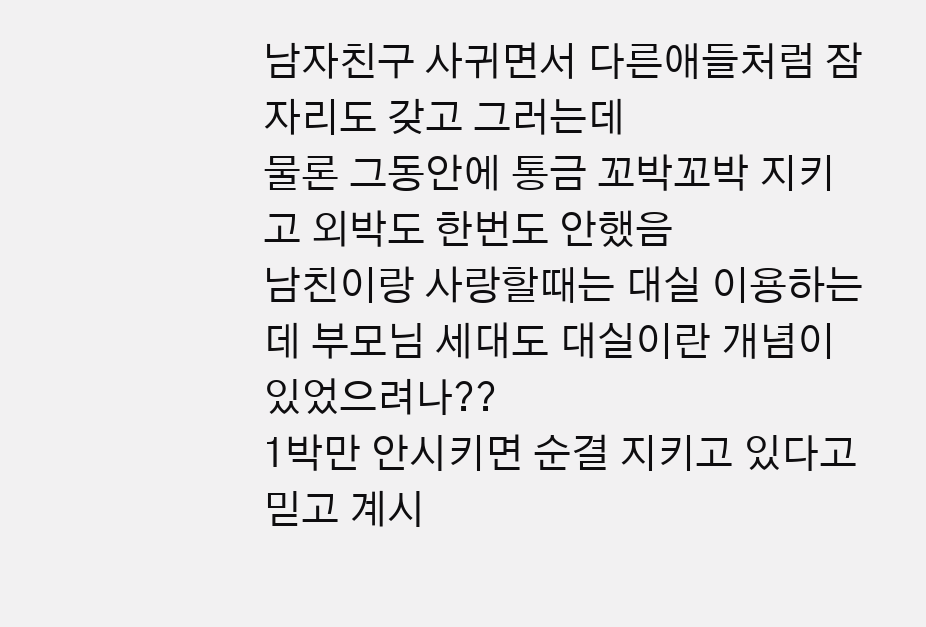남자친구 사귀면서 다른애들처럼 잠자리도 갖고 그러는데
물론 그동안에 통금 꼬박꼬박 지키고 외박도 한번도 안했음
남친이랑 사랑할때는 대실 이용하는데 부모님 세대도 대실이란 개념이 있었으려나??
1박만 안시키면 순결 지키고 있다고 믿고 계시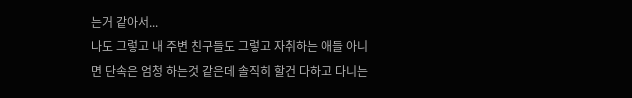는거 같아서...
나도 그렇고 내 주변 친구들도 그렇고 자취하는 애들 아니면 단속은 엄청 하는것 같은데 솔직히 할건 다하고 다니는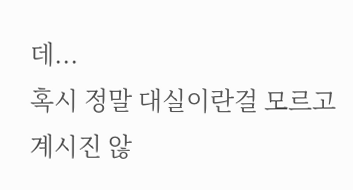데...
혹시 정말 대실이란걸 모르고 계시진 않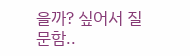을까? 싶어서 질문함..